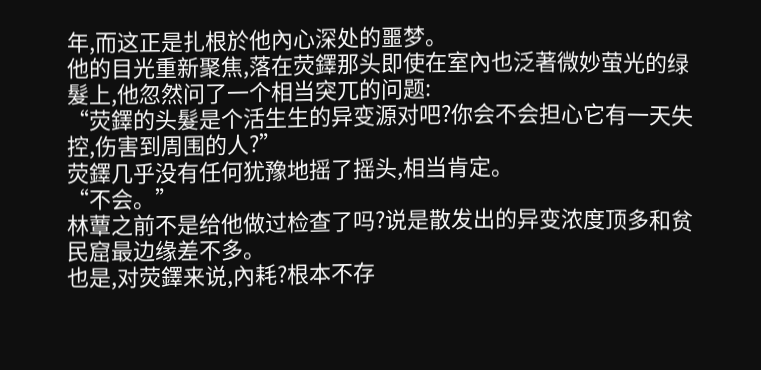年,而这正是扎根於他內心深处的噩梦。
他的目光重新聚焦,落在荧鐸那头即使在室內也泛著微妙萤光的绿髮上,他忽然问了一个相当突兀的问题:
“荧鐸的头髮是个活生生的异变源对吧?你会不会担心它有一天失控,伤害到周围的人?”
荧鐸几乎没有任何犹豫地摇了摇头,相当肯定。
“不会。”
林蕈之前不是给他做过检查了吗?说是散发出的异变浓度顶多和贫民窟最边缘差不多。
也是,对荧鐸来说,內耗?根本不存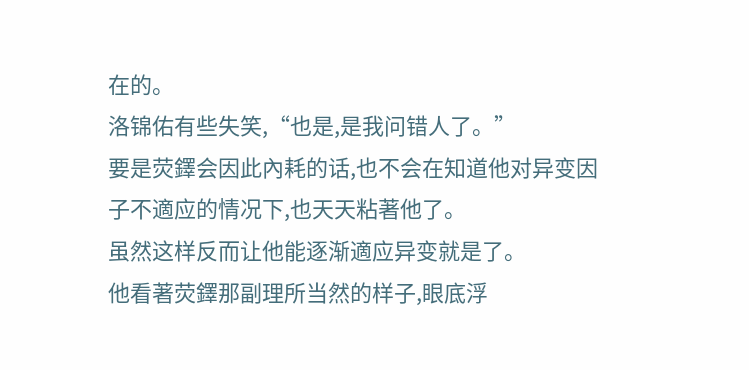在的。
洛锦佑有些失笑,“也是,是我问错人了。”
要是荧鐸会因此內耗的话,也不会在知道他对异变因子不適应的情况下,也天天粘著他了。
虽然这样反而让他能逐渐適应异变就是了。
他看著荧鐸那副理所当然的样子,眼底浮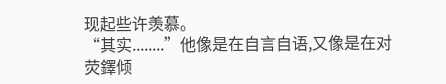现起些许羡慕。
“其实........”他像是在自言自语,又像是在对荧鐸倾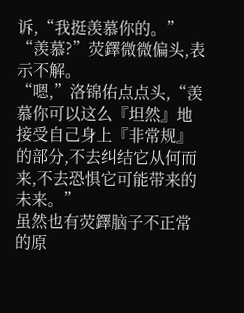诉,“我挺羡慕你的。”
“羡慕?”荧鐸微微偏头,表示不解。
“嗯,”洛锦佑点点头,“羡慕你可以这么『坦然』地接受自己身上『非常规』的部分,不去纠结它从何而来,不去恐惧它可能带来的未来。”
虽然也有荧鐸脑子不正常的原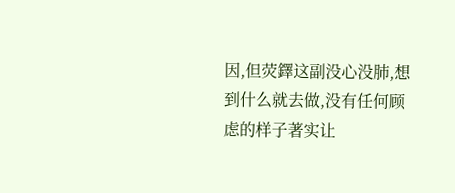因,但荧鐸这副没心没肺,想到什么就去做,没有任何顾虑的样子著实让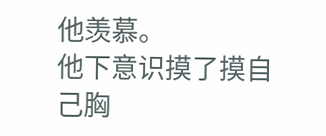他羡慕。
他下意识摸了摸自己胸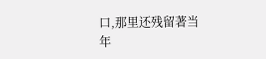口,那里还残留著当年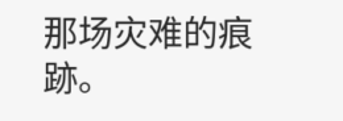那场灾难的痕跡。